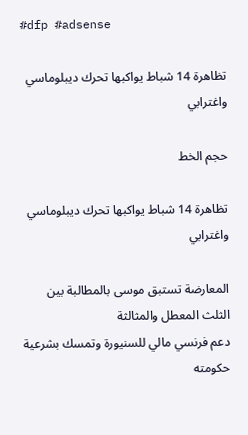#dfp #adsense

تظاهرة 14 شباط يواكبها تحرك ديبلوماسي واغترابي

حجم الخط

تظاهرة 14 شباط يواكبها تحرك ديبلوماسي واغترابي

المعارضة تستبق موسى بالمطالبة بين الثلث المعطل والمثالثة
دعم فرنسي مالي للسنيورة وتمسك بشرعية حكومته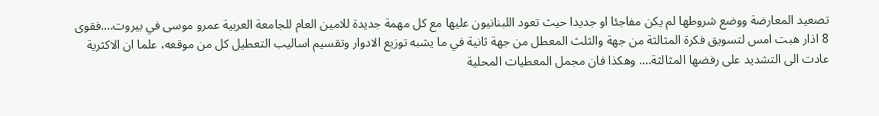تصعيد المعارضة ووضع شروطها لم يكن مفاجئا او جديدا حيث تعود اللبنانيون عليها مع كل مهمة جديدة للامين العام للجامعة العربية عمرو موسى في بيروت….فقوى 8 اذار هبت امس لتسويق فكرة المثالثة من جهة والثلث المعطل من جهة ثانية في ما يشبه توزيع الادوار وتقسيم اساليب التعطيل كل من موقعه، علما ان الاكثرية عادت الى التشديد على رفضها المثالثة…. وهكذا فان مجمل المعطيات المحلية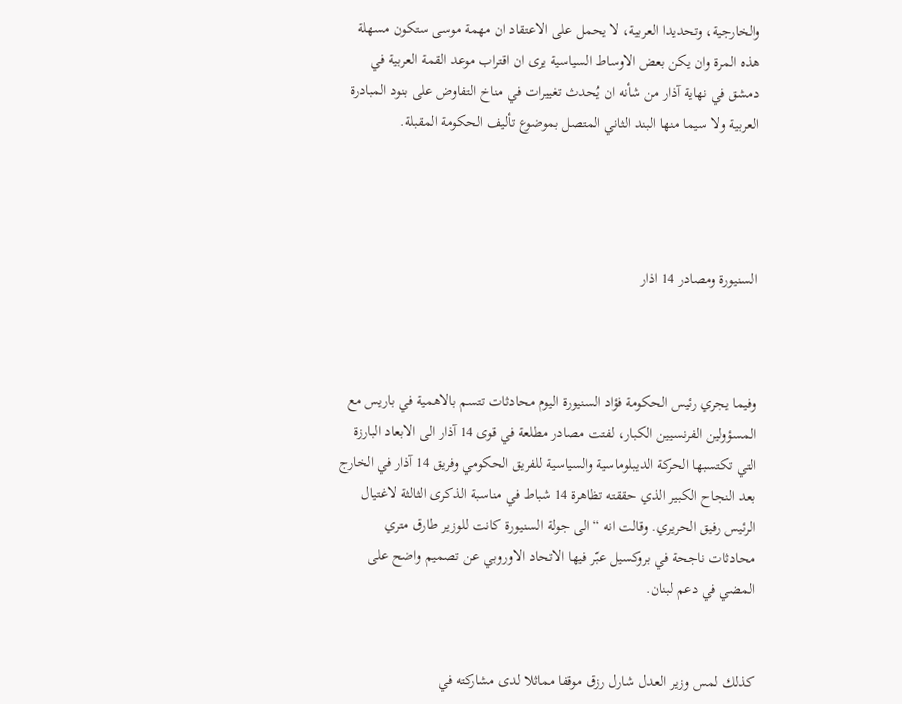والخارجية، وتحديدا العربية، لا يحمل على الاعتقاد ان مهمة موسى ستكون مسهلة هذه المرة وان يكن بعض الاوساط السياسية يرى ان اقتراب موعد القمة العربية في دمشق في نهاية آذار من شأنه ان يُحدث تغييرات في مناخ التفاوض على بنود المبادرة العربية ولا سيما منها البند الثاني المتصل بموضوع تأليف الحكومة المقبلة.




السنيورة ومصادر 14 اذار



وفيما يجري رئيس الحكومة فؤاد السنيورة اليوم محادثات تتسم بالاهمية في باريس مع المسؤولين الفرنسيين الكبار، لفتت مصادر مطلعة في قوى 14 آذار الى الابعاد البارزة التي تكتسبها الحركة الديبلوماسية والسياسية للفريق الحكومي وفريق 14 آذار في الخارج بعد النجاح الكبير الذي حققته تظاهرة 14 شباط في مناسبة الذكرى الثالثة لاغتيال الرئيس رفيق الحريري. وقالت انه “الى جولة السنيورة كانت للوزير طارق متري محادثات ناجحة في بروكسيل عبّر فيها الاتحاد الاوروبي عن تصميم واضح على المضي في دعم لبنان.


كذلك لمس وزير العدل شارل رزق موقفا مماثلا لدى مشاركته في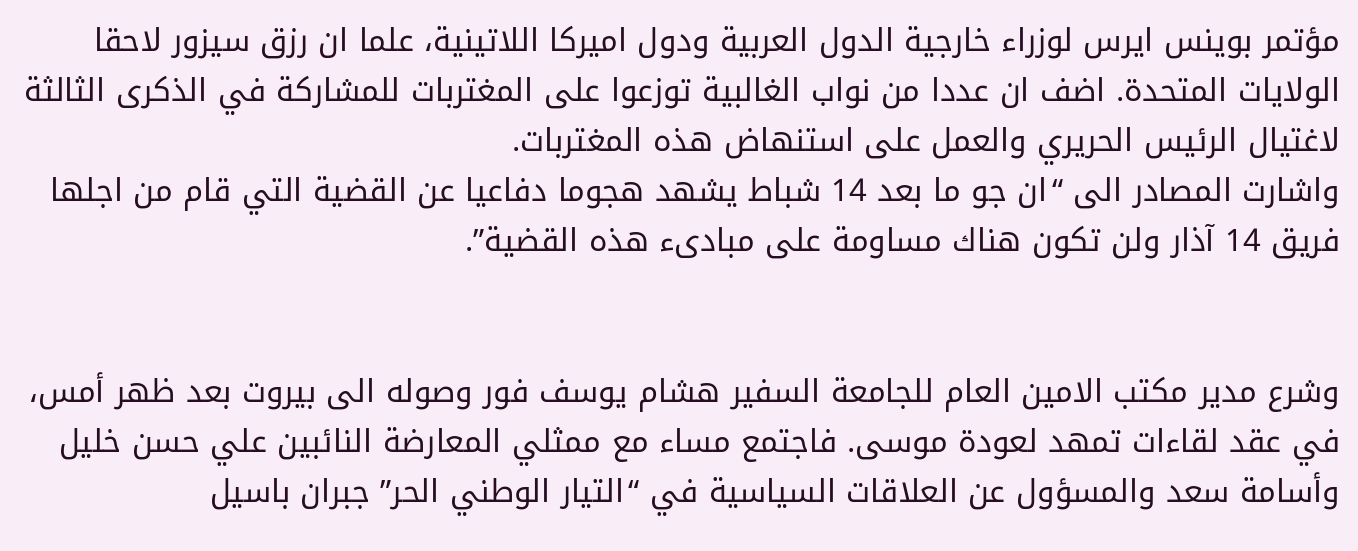مؤتمر بوينس ايرس لوزراء خارجية الدول العربية ودول اميركا اللاتينية، علما ان رزق سيزور لاحقا الولايات المتحدة. اضف ان عددا من نواب الغالبية توزعوا على المغتربات للمشاركة في الذكرى الثالثة لاغتيال الرئيس الحريري والعمل على استنهاض هذه المغتربات.
واشارت المصادر الى “ان جو ما بعد 14 شباط يشهد هجوما دفاعيا عن القضية التي قام من اجلها فريق 14 آذار ولن تكون هناك مساومة على مبادىء هذه القضية”.


وشرع مدير مكتب الامين العام للجامعة السفير هشام يوسف فور وصوله الى بيروت بعد ظهر أمس، في عقد لقاءات تمهد لعودة موسى. فاجتمع مساء مع ممثلي المعارضة النائبين علي حسن خليل وأسامة سعد والمسؤول عن العلاقات السياسية في “التيار الوطني الحر” جبران باسيل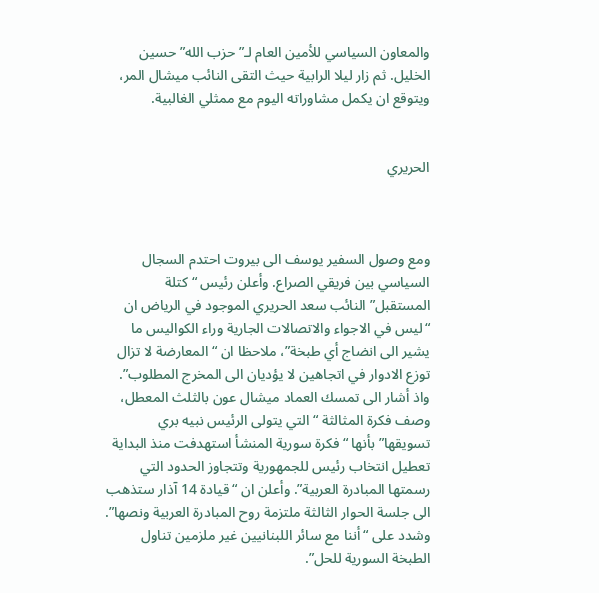والمعاون السياسي للأمين العام لـ”حزب الله” حسين الخليل. ثم زار ليلا الرابية حيث التقى النائب ميشال المر، ويتوقع ان يكمل مشاوراته اليوم مع ممثلي الغالبية.


الحريري



ومع وصول السفير يوسف الى بيروت احتدم السجال السياسي بين فريقي الصراع. وأعلن رئيس “كتلة المستقبل” النائب سعد الحريري الموجود في الرياض ان “ليس في الاجواء والاتصالات الجارية وراء الكواليس ما يشير الى انضاج أي طبخة”، ملاحظا ان “المعارضة لا تزال توزع الادوار في اتجاهين لا يؤديان الى المخرج المطلوب”. واذ أشار الى تمسك العماد ميشال عون بالثلث المعطل، وصف فكرة المثالثة “التي يتولى الرئيس نبيه بري تسويقها” بأنها “فكرة سورية المنشأ استهدفت منذ البداية تعطيل انتخاب رئيس للجمهورية وتتجاوز الحدود التي رسمتها المبادرة العربية”. وأعلن ان “قيادة 14 آذار ستذهب الى جلسة الحوار الثالثة ملتزمة روح المبادرة العربية ونصها”. وشدد على “أننا مع سائر اللبنانيين غير ملزمين تناول الطبخة السورية للحل”.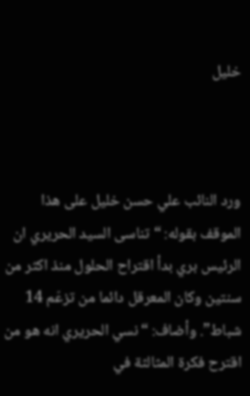خليل



ورد النائب علي حسن خليل على هذا الموقف بقوله: “تناسى السيد الحريري ان الرئيس بري بدأ اقتراح الحلول منذ اكثر من سنتين وكان المعرقل دائما من تزعّم 14 شباط”. وأضاف: “نسي الحريري انه هو من اقترح فكرة المثالثة في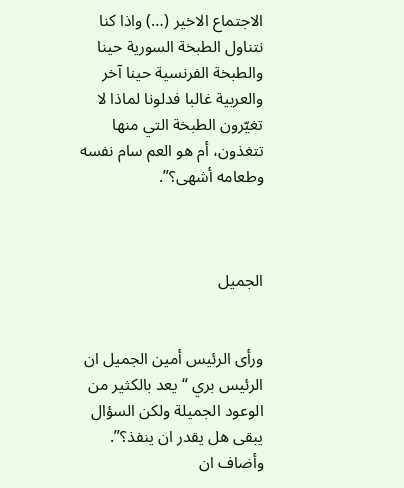الاجتماع الاخير (…) واذا كنا نتناول الطبخة السورية حينا والطبخة الفرنسية حينا آخر والعربية غالبا فدلونا لماذا لا تغيّرون الطبخة التي منها تتغذون، أم هو العم سام نفسه وطعامه أشهى؟”.



الجميل


ورأى الرئيس أمين الجميل ان الرئيس بري “يعد بالكثير من الوعود الجميلة ولكن السؤال يبقى هل يقدر ان ينفذ؟”. وأضاف ان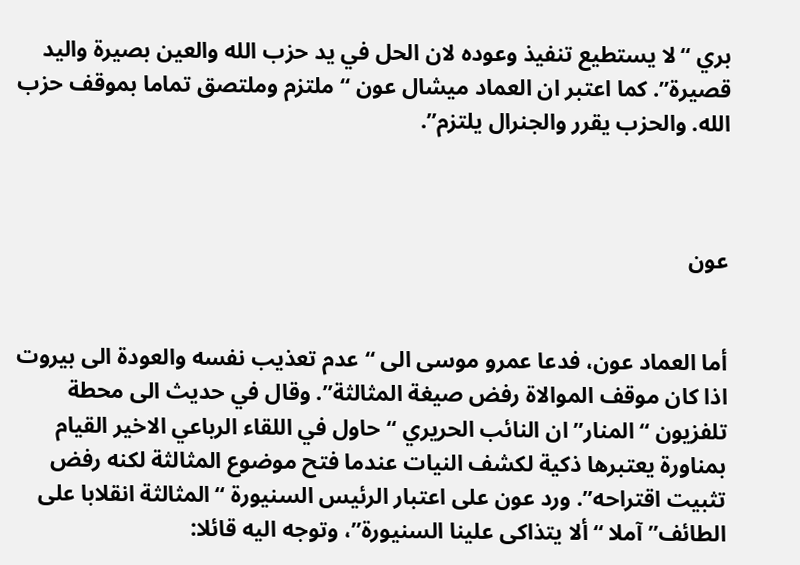بري “لا يستطيع تنفيذ وعوده لان الحل في يد حزب الله والعين بصيرة واليد قصيرة”. كما اعتبر ان العماد ميشال عون “ملتزم وملتصق تماما بموقف حزب الله. والحزب يقرر والجنرال يلتزم”.



عون


أما العماد عون، فدعا عمرو موسى الى “عدم تعذيب نفسه والعودة الى بيروت اذا كان موقف الموالاة رفض صيغة المثالثة”. وقال في حديث الى محطة تلفزيون “المنار” ان النائب الحريري “حاول في اللقاء الرباعي الاخير القيام بمناورة يعتبرها ذكية لكشف النيات عندما فتح موضوع المثالثة لكنه رفض تثبيت اقتراحه”. ورد عون على اعتبار الرئيس السنيورة “المثالثة انقلابا على الطائف” آملا “ألا يتذاكى علينا السنيورة”، وتوجه اليه قائلا: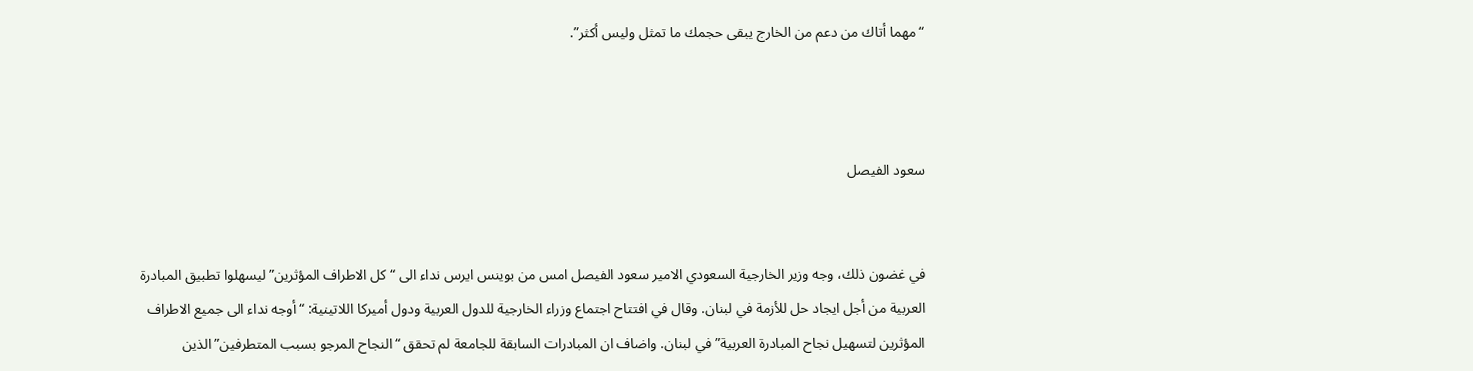“مهما أتاك من دعم من الخارج يبقى حجمك ما تمثل وليس أكثر”.



سعود الفيصل


في غضون ذلك، وجه وزير الخارجية السعودي الامير سعود الفيصل امس من بوينس ايرس نداء الى “كل الاطراف المؤثرين” ليسهلوا تطبيق المبادرة العربية من أجل ايجاد حل للأزمة في لبنان. وقال في افتتاح اجتماع وزراء الخارجية للدول العربية ودول أميركا اللاتينية: “أوجه نداء الى جميع الاطراف المؤثرين لتسهيل نجاح المبادرة العربية” في لبنان. واضاف ان المبادرات السابقة للجامعة لم تحقق “النجاح المرجو بسبب المتطرفين” الذين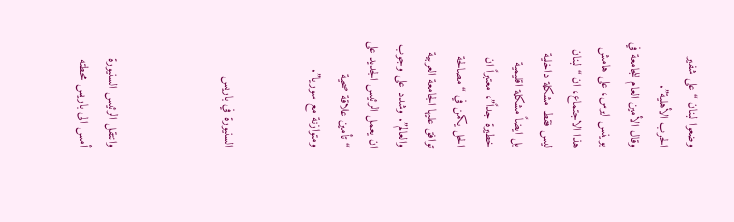وضعوا لبنان “على شفير الحرب الأهلية”.
وقال الأمين العام للجامعة في بوينس ايرس، على هامش هذا الاجتماع، ان “لبنان ليس فقط مشكلة داخلية بل ايضاً مشكلة اقليمية خطيرة جداً”، معتبراً ان الحل يكمن في “مصالحة توافق عليها الجامعة العربية والعالم”. وشدد على وجوب ان يعمل الرئيس الجديد على “تأمين علاقة صحية ومتوازنة مع سوريا”.


السنيورة في باريس



وانتقل الرئيس السنيورة أمس الى باريس محطته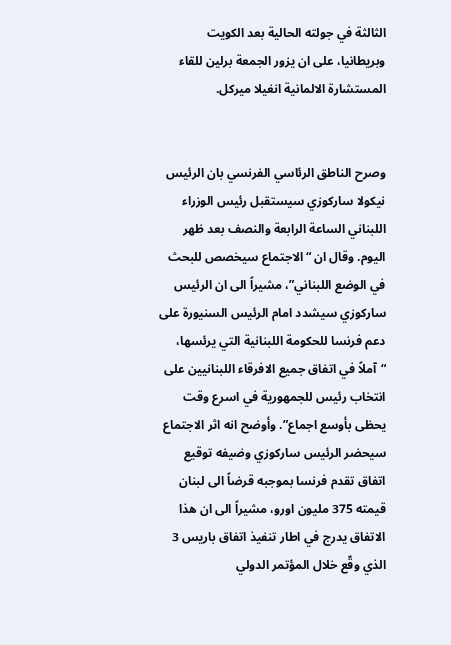الثالثة في جولته الحالية بعد الكويت وبريطانيا، على ان يزور الجمعة برلين للقاء المستشارة الالمانية انغيلا ميركل.


وصرح الناطق الرئاسي الفرنسي بان الرئيس نيكولا ساركوزي سيستقبل رئيس الوزراء اللبناني الساعة الرابعة والنصف بعد ظهر اليوم. وقال ان “الاجتماع سيخصص للبحث في الوضع اللبناني”، مشيراً الى ان الرئيس ساركوزي سيشدد امام الرئيس السنيورة على دعم فرنسا للحكومة اللبنانية التي يرئسها، “آملاً في اتفاق جميع الافرقاء اللبنانيين على انتخاب رئيس للجمهورية في اسرع وقت يحظى بأوسع اجماع”. وأوضح انه اثر الاجتماع سيحضر الرئيس ساركوزي وضيفه توقيع اتفاق تقدم فرنسا بموجبه قرضاً الى لبنان قيمته 375 مليون اورو، مشيراً الى ان هذا الاتفاق يدرج في اطار تنفيذ اتفاق باريس 3 الذي وقّع خلال المؤتمر الدولي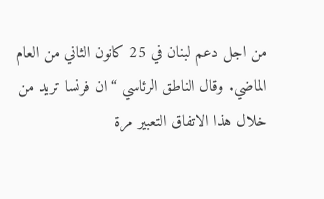من اجل دعم لبنان في 25 كانون الثاني من العام الماضي. وقال الناطق الرئاسي “ان فرنسا تريد من خلال هذا الاتفاق التعبير مرة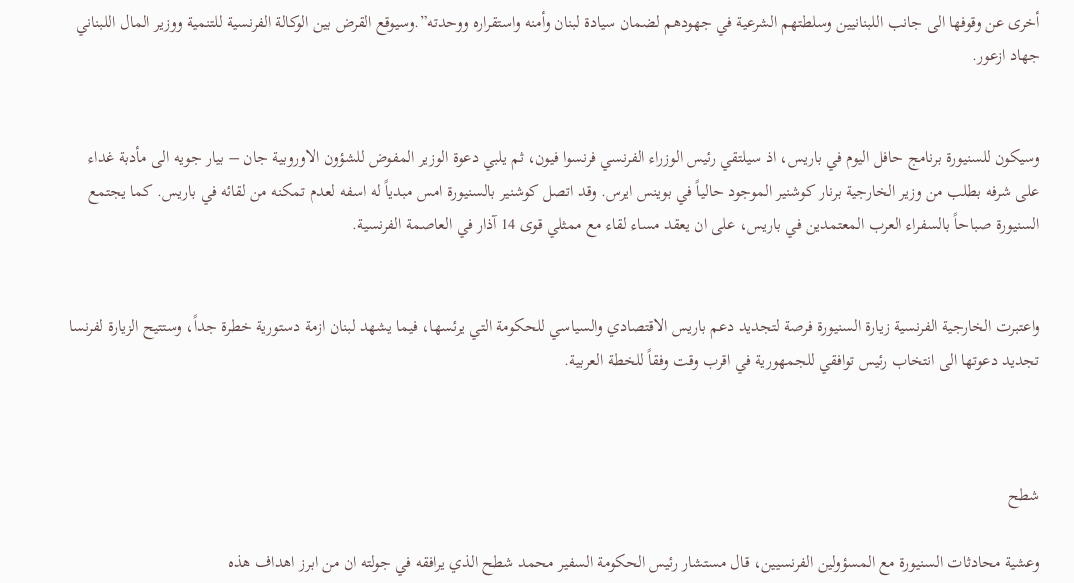أخرى عن وقوفها الى جانب اللبنانيين وسلطتهم الشرعية في جهودهم لضمان سيادة لبنان وأمنه واستقراره ووحدته”.وسيوقع القرض بين الوكالة الفرنسية للتنمية ووزير المال اللبناني جهاد ازعور.


وسيكون للسنيورة برنامج حافل اليوم في باريس، اذ سيلتقي رئيس الوزراء الفرنسي فرنسوا فيون، ثم يلبي دعوة الوزير المفوض للشؤون الاوروبية جان – بيار جويه الى مأدبة غداء على شرفه بطلب من وزير الخارجية برنار كوشنير الموجود حالياً في بوينس ايرس. وقد اتصل كوشنير بالسنيورة امس مبدياً له اسفه لعدم تمكنه من لقائه في باريس. كما يجتمع السنيورة صباحاً بالسفراء العرب المعتمدين في باريس، على ان يعقد مساء لقاء مع ممثلي قوى 14 آذار في العاصمة الفرنسية.


واعتبرت الخارجية الفرنسية زيارة السنيورة فرصة لتجديد دعم باريس الاقتصادي والسياسي للحكومة التي يرئسها، فيما يشهد لبنان ازمة دستورية خطرة جداً، وستتيح الزيارة لفرنسا تجديد دعوتها الى انتخاب رئيس توافقي للجمهورية في اقرب وقت وفقاً للخطة العربية.



شطح

وعشية محادثات السنيورة مع المسؤولين الفرنسيين، قال مستشار رئيس الحكومة السفير محمد شطح الذي يرافقه في جولته ان من ابرز اهداف هذه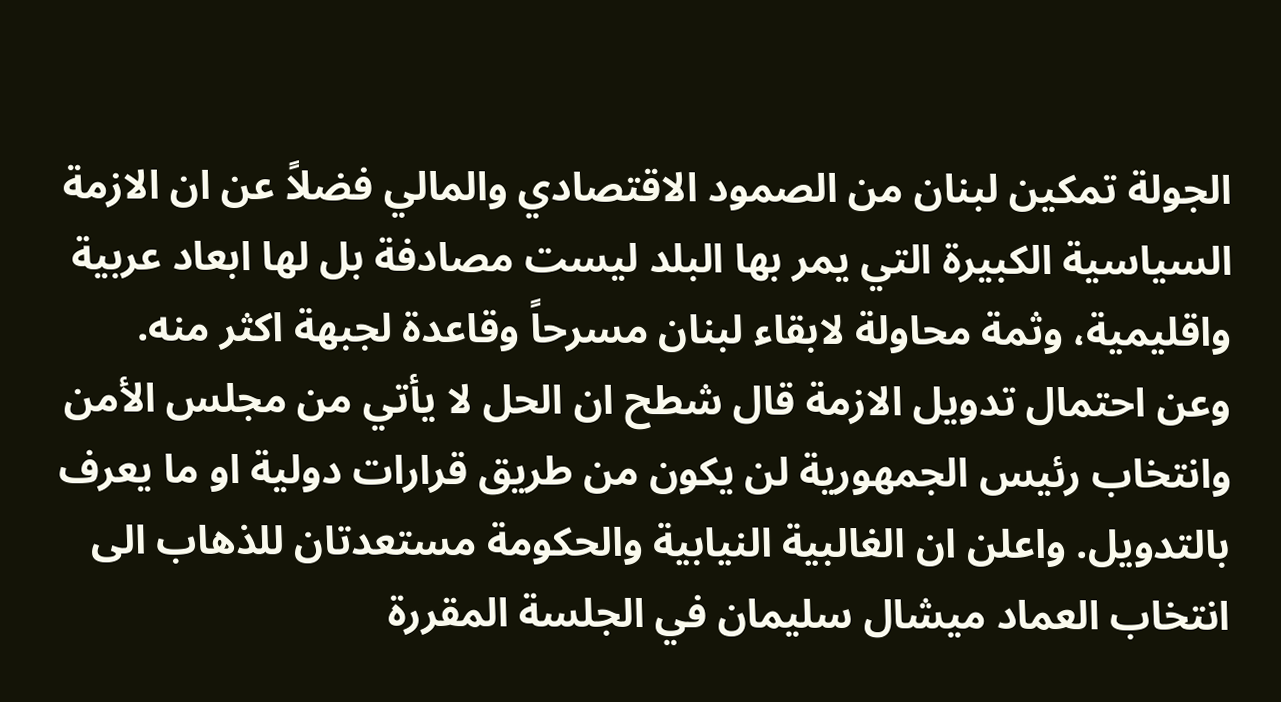الجولة تمكين لبنان من الصمود الاقتصادي والمالي فضلاً عن ان الازمة السياسية الكبيرة التي يمر بها البلد ليست مصادفة بل لها ابعاد عربية واقليمية، وثمة محاولة لابقاء لبنان مسرحاً وقاعدة لجبهة اكثر منه.
وعن احتمال تدويل الازمة قال شطح ان الحل لا يأتي من مجلس الأمن وانتخاب رئيس الجمهورية لن يكون من طريق قرارات دولية او ما يعرف بالتدويل. واعلن ان الغالبية النيابية والحكومة مستعدتان للذهاب الى انتخاب العماد ميشال سليمان في الجلسة المقررة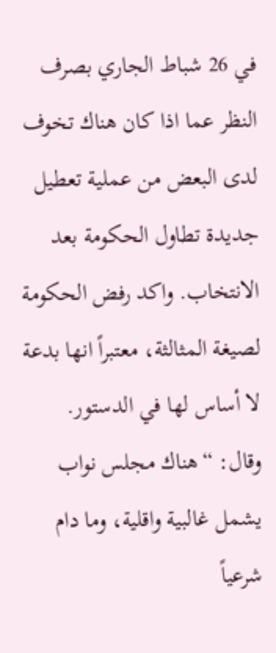في 26 شباط الجاري بصرف النظر عما اذا كان هناك تخوف لدى البعض من عملية تعطيل جديدة تطاول الحكومة بعد الانتخاب. واكد رفض الحكومة لصيغة المثالثة، معتبراً انها بدعة لا أساس لها في الدستور. وقال: “هناك مجلس نواب يشمل غالبية واقلية، وما دام شرعياً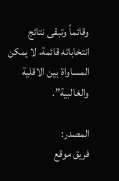وقائماً وتبقى نتائج انتخاباته قائمة، لا يمكن المساواة بين الاقلية والغالبية”.

المصدر:
فريق موقع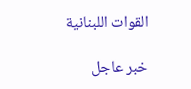القوات اللبنانية

خبر عاجل